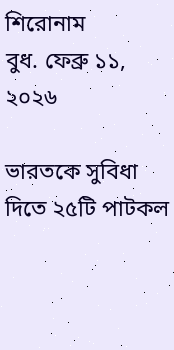শিরোনাম
বুধ. ফেব্রু ১১, ২০২৬

ভারতকে সুবিধা দিতে ২৫টি পাটকল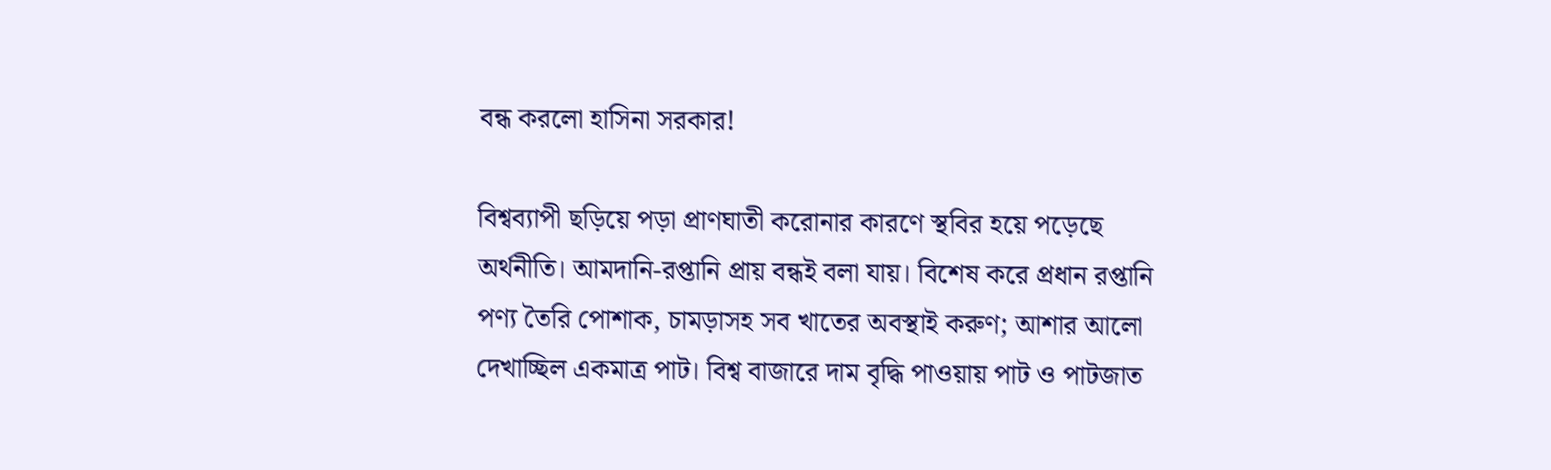বন্ধ করলো হাসিনা সরকার!

বিশ্বব্যাপী ছড়িয়ে পড়া প্রাণঘাতী করোনার কারণে স্থবির হয়ে পড়েছে অর্থনীতি। আমদানি-রপ্তানি প্রায় বন্ধই বলা যায়। বিশেষ করে প্রধান রপ্তানি পণ্য তৈরি পোশাক, চামড়াসহ সব খাতের অবস্থাই করুণ; আশার আলো দেখাচ্ছিল একমাত্র পাট। বিশ্ব বাজারে দাম বৃদ্ধি পাওয়ায় পাট ও পাটজাত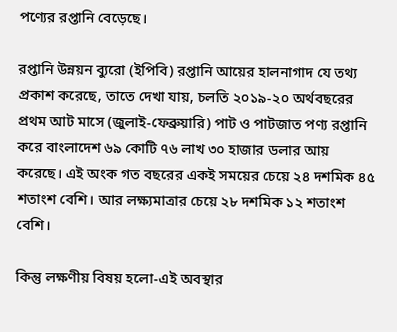পণ্যের রপ্তানি বেড়েছে।

রপ্তানি উন্নয়ন ব্যুরো (ইপিবি) রপ্তানি আয়ের হালনাগাদ যে তথ্য প্রকাশ করেছে, তাতে দেখা যায়, চলতি ২০১৯-২০ অর্থবছরের প্রথম আট মাসে (জুলাই-ফেব্রুয়ারি) পাট ও পাটজাত পণ্য রপ্তানি করে বাংলাদেশ ৬৯ কোটি ৭৬ লাখ ৩০ হাজার ডলার আয় করেছে। এই অংক গত বছরের একই সময়ের চেয়ে ২৪ দশমিক ৪৫ শতাংশ বেশি। আর লক্ষ্যমাত্রার চেয়ে ২৮ দশমিক ১২ শতাংশ বেশি।

কিন্তু লক্ষণীয় বিষয় হলো-এই অবস্থার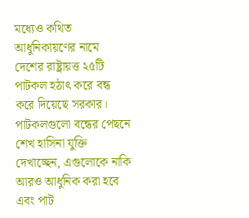মধ্যেও কথিত আধুনিকায়ণের নামে দেশের রাষ্ট্রায়ত্ত ২৫টি পাটকল হঠাৎ করে বন্ধ করে দিয়েছে সরকার। পাটকলগুলো বন্ধের পেছনে শেখ হাসিনা যুক্তি দেখাচ্ছেন, এগুলোকে নাকি আরও আধুনিক করা হবে এবং পাট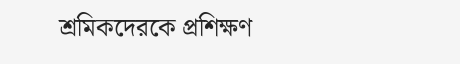শ্রমিকদেরকে প্রশিক্ষণ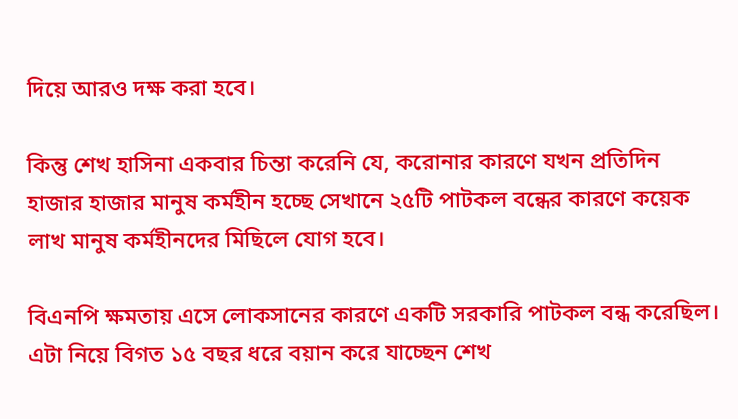দিয়ে আরও দক্ষ করা হবে।

কিন্তু শেখ হাসিনা একবার চিন্তা করেনি যে, করোনার কারণে যখন প্রতিদিন হাজার হাজার মানুষ কর্মহীন হচ্ছে সেখানে ২৫টি পাটকল বন্ধের কারণে কয়েক লাখ মানুষ কর্মহীনদের মিছিলে যোগ হবে।

বিএনপি ক্ষমতায় এসে লোকসানের কারণে একটি সরকারি পাটকল বন্ধ করেছিল। এটা নিয়ে বিগত ১৫ বছর ধরে বয়ান করে যাচ্ছেন শেখ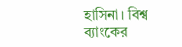হাসিনা। বিশ্ব ব্যাংকের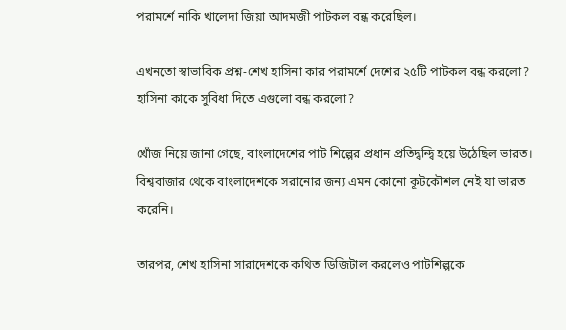পরামর্শে নাকি খালেদা জিয়া আদমজী পাটকল বন্ধ করেছিল।

এখনতো স্বাভাবিক প্রশ্ন-শেখ হাসিনা কার পরামর্শে দেশের ২৫টি পাটকল বন্ধ করলো? হাসিনা কাকে সুবিধা দিতে এগুলো বন্ধ করলো?

খোঁজ নিয়ে জানা গেছে, বাংলাদেশের পাট শিল্পের প্রধান প্রতিদ্বন্দ্বি হয়ে উঠেছিল ভারত। বিশ্ববাজার থেকে বাংলাদেশকে সরানোর জন্য এমন কোনো কূটকৌশল নেই যা ভারত করেনি।

তারপর, শেখ হাসিনা সারাদেশকে কথিত ডিজিটাল করলেও পাটশিল্পকে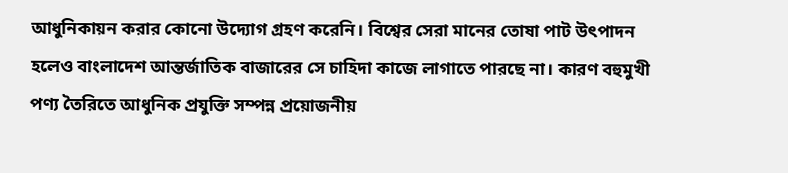আধুনিকায়ন করার কোনো উদ্যোগ গ্রহণ করেনি। বিশ্বের সেরা মানের তোষা পাট উৎপাদন হলেও বাংলাদেশ আন্তর্জাতিক বাজারের সে চাহিদা কাজে লাগাতে পারছে না। কারণ বহুমুখী পণ্য তৈরিতে আধুনিক প্রযুক্তি সম্পন্ন প্রয়োজনীয়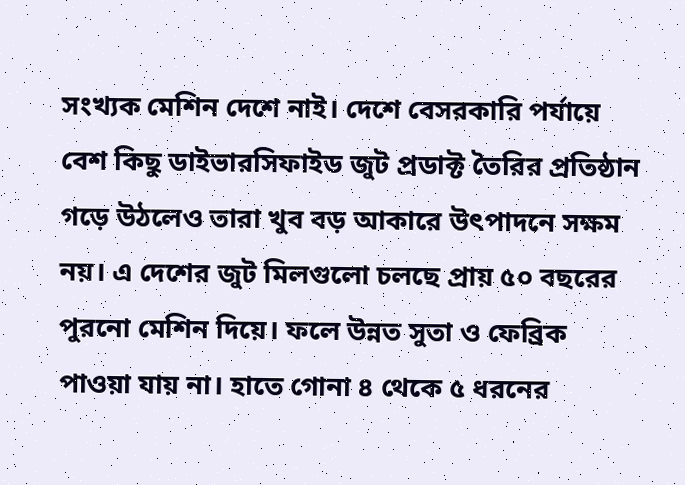সংখ্যক মেশিন দেশে নাই। দেশে বেসরকারি পর্যায়ে বেশ কিছু ডাইভারসিফাইড জুট প্রডাক্ট তৈরির প্রতিষ্ঠান গড়ে উঠলেও তারা খুব বড় আকারে উৎপাদনে সক্ষম নয়। এ দেশের জুট মিলগুলো চলছে প্রায় ৫০ বছরের পুরনো মেশিন দিয়ে। ফলে উন্নত সুতা ও ফেব্রিক পাওয়া যায় না। হাতে গোনা ৪ থেকে ৫ ধরনের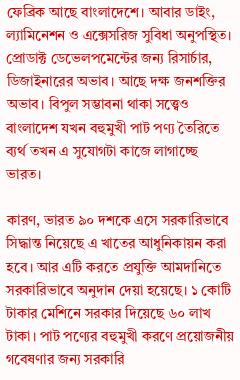ফেব্রিক আছে বাংলাদেশে। আবার ডাইং, ল্যামিনেশন ও এক্সেসরিজ সুবিধা অনুপস্থিত। প্রোডাক্ট ডেভেলপমেন্টের জন্য রিসার্চার, ডিজাইনারের অভাব। আছে দক্ষ জনশক্তির অভাব। বিপুল সম্ভাবনা থাকা সত্ত্বেও বাংলাদেশ যখন বহুমুখী পাট পণ্য তৈরিতে ব্যর্থ তখন এ সুযোগটা কাজে লাগাচ্ছে ভারত।

কারণ, ভারত ৯০ দশকে এসে সরকারিভাবে সিদ্ধান্ত নিয়েছে এ খাতের আধুনিকায়ন করা হবে। আর এটি করতে প্রযুক্তি আমদানিতে সরকারিভাবে অনুদান দেয়া হয়েছে। ১ কোটি টাকার মেশিনে সরকার দিয়েছে ৬০ লাখ টাকা। পাট পণ্যের বহুমুখী করণে প্রয়োজনীয় গবেষণার জন্য সরকারি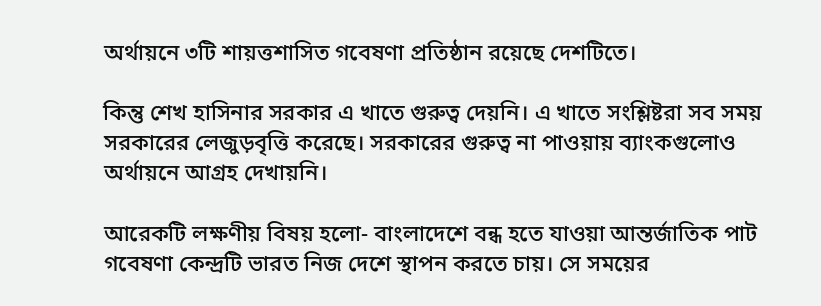অর্থায়নে ৩টি শায়ত্তশাসিত গবেষণা প্রতিষ্ঠান রয়েছে দেশটিতে।

কিন্তু শেখ হাসিনার সরকার এ খাতে গুরুত্ব দেয়নি। এ খাতে সংশ্লিষ্টরা সব সময় সরকারের লেজুড়বৃত্তি করেছে। সরকারের গুরুত্ব না পাওয়ায় ব্যাংকগুলোও অর্থায়নে আগ্রহ দেখায়নি।

আরেকটি লক্ষণীয় বিষয় হলো- বাংলাদেশে বন্ধ হতে যাওয়া আন্তর্জাতিক পাট গবেষণা কেন্দ্রটি ভারত নিজ দেশে স্থাপন করতে চায়। সে সময়ের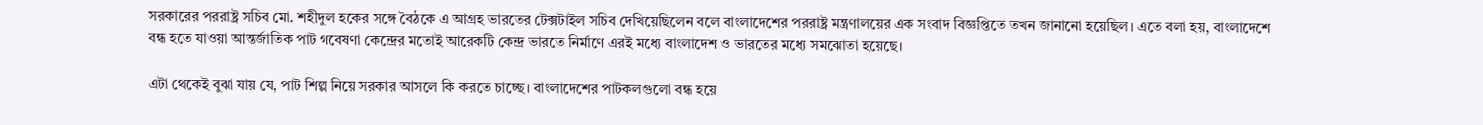সরকারের পররাষ্ট্র সচিব মো. শহীদুল হকের সঙ্গে বৈঠকে এ আগ্রহ ভারতের টেক্সটাইল সচিব দেখিয়েছিলেন বলে বাংলাদেশের পররাষ্ট্র মন্ত্রণালয়ের এক সংবাদ বিজ্ঞপ্তিতে তখন জানানো হয়েছিল। এতে বলা হয়, বাংলাদেশে বন্ধ হতে যাওয়া আন্তর্জাতিক পাট গবেষণা কেন্দ্রের মতোই আরেকটি কেন্দ্র ভারতে নির্মাণে এরই মধ্যে বাংলাদেশ ও ভারতের মধ্যে সমঝোতা হয়েছে।

এটা থেকেই বুঝা যায় যে, পাট শিল্প নিয়ে সরকার আসলে কি করতে চাচ্ছে। বাংলাদেশের পাটকলগুলো বন্ধ হয়ে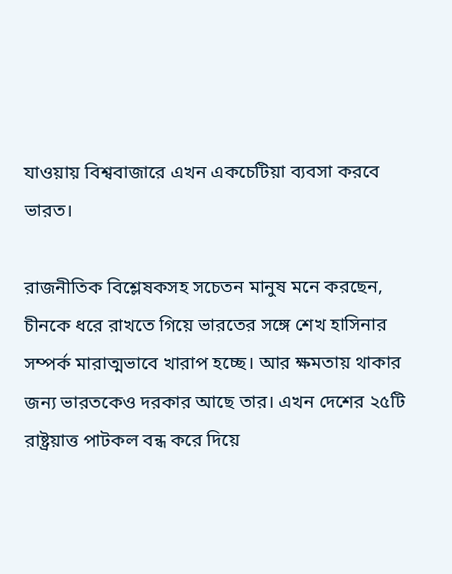যাওয়ায় বিশ্ববাজারে এখন একচেটিয়া ব্যবসা করবে ভারত।

রাজনীতিক বিশ্লেষকসহ সচেতন মানুষ মনে করছেন, চীনকে ধরে রাখতে গিয়ে ভারতের সঙ্গে শেখ হাসিনার সম্পর্ক মারাত্মভাবে খারাপ হচ্ছে। আর ক্ষমতায় থাকার জন্য ভারতকেও দরকার আছে তার। এখন দেশের ২৫টি রাষ্ট্রয়াত্ত পাটকল বন্ধ করে দিয়ে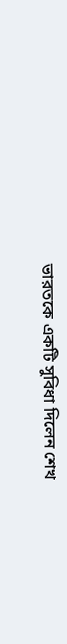ভারতকে একটি সুবিধা দিলেন শেখ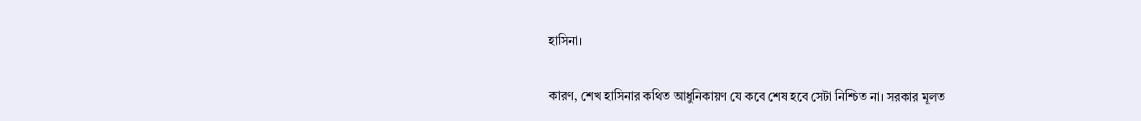হাসিনা।

কারণ, শেখ হাসিনার কথিত আধুনিকায়ণ যে কবে শেষ হবে সেটা নিশ্চিত না। সরকার মূলত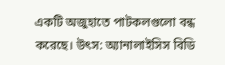একটি অজুহাতে পাটকলগুলো বন্ধ করেছে। উৎস: অ্যানালাইসিস বিডি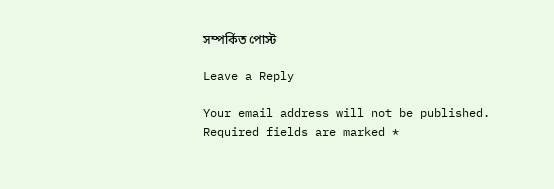সম্পর্কিত পোস্ট

Leave a Reply

Your email address will not be published. Required fields are marked *